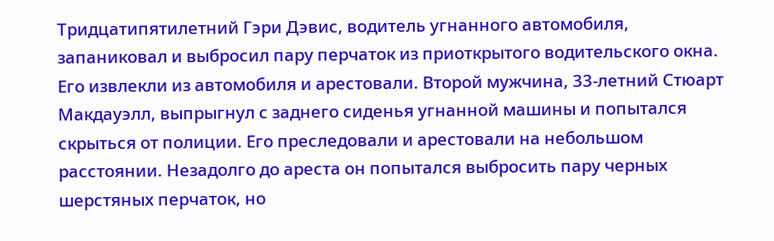Тридцатипятилетний Гэри Дэвис, водитель угнанного автомобиля, запаниковал и выбросил пару перчаток из приоткрытого водительского окна. Его извлекли из автомобиля и арестовали. Второй мужчина, 33-летний Стюарт Макдауэлл, выпрыгнул с заднего сиденья угнанной машины и попытался скрыться от полиции. Его преследовали и арестовали на небольшом расстоянии. Незадолго до ареста он попытался выбросить пару черных шерстяных перчаток, но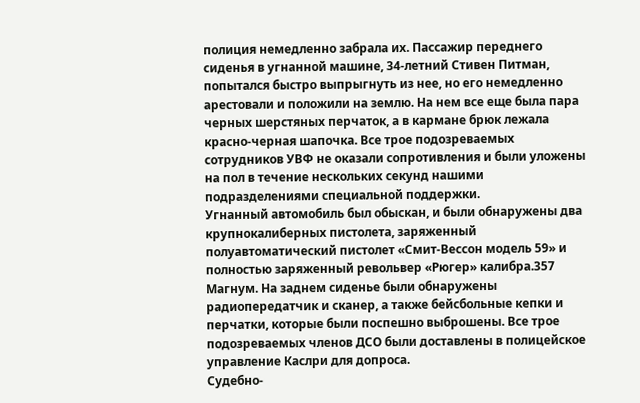полиция немедленно забрала их. Пассажир переднего сиденья в угнанной машине, 34-летний Стивен Питман, попытался быстро выпрыгнуть из нее, но его немедленно арестовали и положили на землю. На нем все еще была пара черных шерстяных перчаток, а в кармане брюк лежала красно-черная шапочка. Все трое подозреваемых сотрудников УВФ не оказали сопротивления и были уложены на пол в течение нескольких секунд нашими подразделениями специальной поддержки.
Угнанный автомобиль был обыскан, и были обнаружены два крупнокалиберных пистолета, заряженный полуавтоматический пистолет «Смит-Вессон модель 59» и полностью заряженный револьвер «Рюгер» калибра.357 Магнум. На заднем сиденье были обнаружены радиопередатчик и сканер, а также бейсбольные кепки и перчатки, которые были поспешно выброшены. Все трое подозреваемых членов ДСО были доставлены в полицейское управление Каслри для допроса.
Судебно-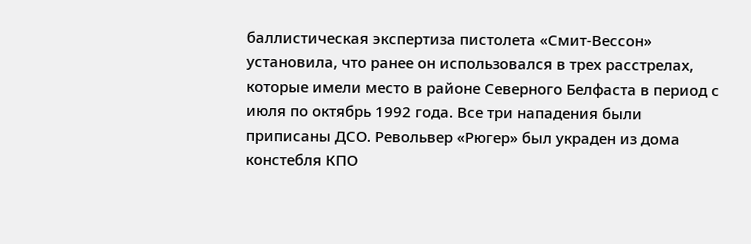баллистическая экспертиза пистолета «Смит-Вессон» установила, что ранее он использовался в трех расстрелах, которые имели место в районе Северного Белфаста в период с июля по октябрь 1992 года. Все три нападения были приписаны ДСО. Револьвер «Рюгер» был украден из дома констебля КПО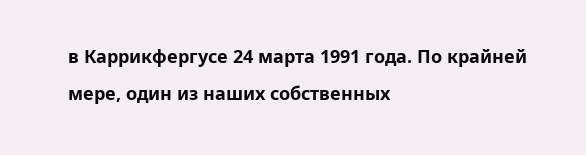в Каррикфергусе 24 марта 1991 года. По крайней мере, один из наших собственных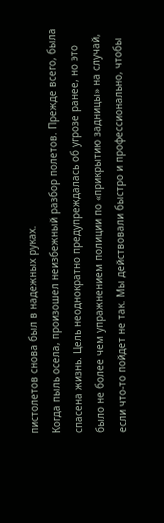пистолетов снова был в надежных руках.
Когда пыль осела, произошел неизбежный разбор полетов. Прежде всего, была спасена жизнь. Цель неоднократно предупреждалась об угрозе ранее, но это было не более чем упражнением полиции по «прикрытию задницы» на случай, если что-то пойдет не так. Мы действовали быстро и профессионально, чтобы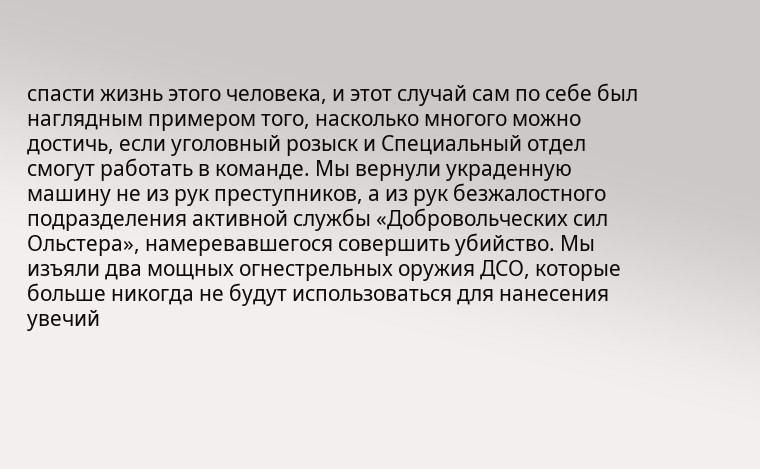спасти жизнь этого человека, и этот случай сам по себе был наглядным примером того, насколько многого можно достичь, если уголовный розыск и Специальный отдел смогут работать в команде. Мы вернули украденную машину не из рук преступников, а из рук безжалостного подразделения активной службы «Добровольческих сил Ольстера», намеревавшегося совершить убийство. Мы изъяли два мощных огнестрельных оружия ДСО, которые больше никогда не будут использоваться для нанесения увечий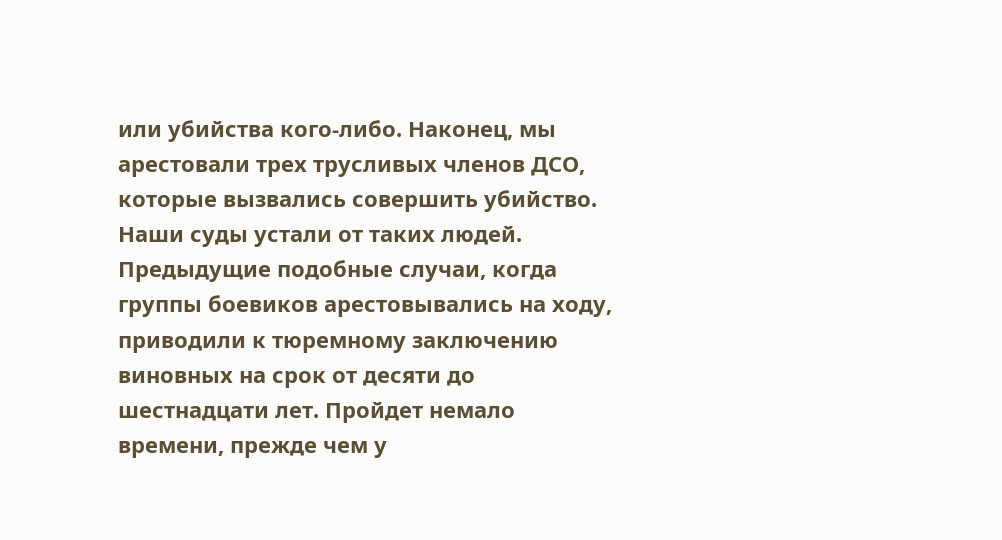или убийства кого-либо. Наконец, мы арестовали трех трусливых членов ДСО, которые вызвались совершить убийство. Наши суды устали от таких людей. Предыдущие подобные случаи, когда группы боевиков арестовывались на ходу, приводили к тюремному заключению виновных на срок от десяти до шестнадцати лет. Пройдет немало времени, прежде чем у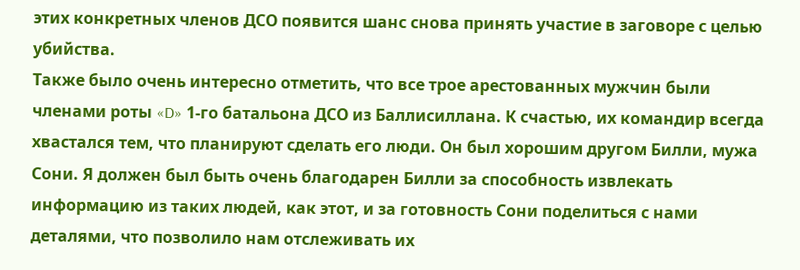этих конкретных членов ДСО появится шанс снова принять участие в заговоре с целью убийства.
Также было очень интересно отметить, что все трое арестованных мужчин были членами роты «D» 1-го батальона ДСО из Баллисиллана. К счастью, их командир всегда хвастался тем, что планируют сделать его люди. Он был хорошим другом Билли, мужа Сони. Я должен был быть очень благодарен Билли за способность извлекать информацию из таких людей, как этот, и за готовность Сони поделиться с нами деталями, что позволило нам отслеживать их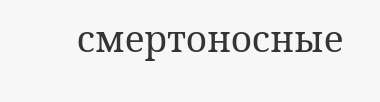смертоносные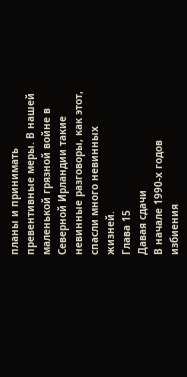планы и принимать превентивные меры. В нашей маленькой грязной войне в Северной Ирландии такие невинные разговоры, как этот, спасли много невинных жизней.
Глава 15
Давая сдачи
В начале 1990-х годов избиения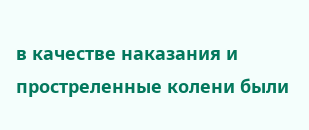в качестве наказания и простреленные колени были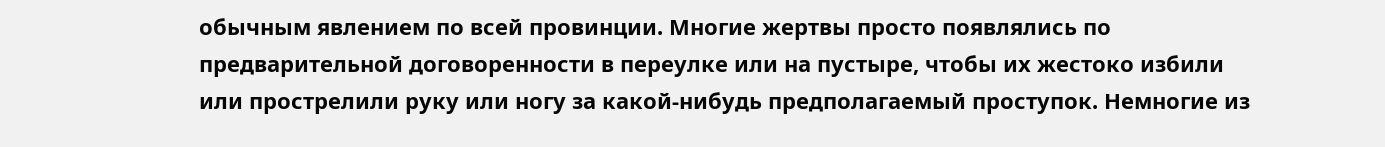обычным явлением по всей провинции. Многие жертвы просто появлялись по предварительной договоренности в переулке или на пустыре, чтобы их жестоко избили или прострелили руку или ногу за какой-нибудь предполагаемый проступок. Немногие из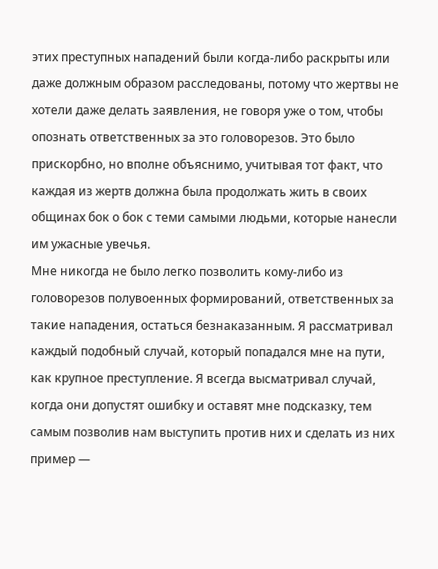этих преступных нападений были когда-либо раскрыты или даже должным образом расследованы, потому что жертвы не хотели даже делать заявления, не говоря уже о том, чтобы опознать ответственных за это головорезов. Это было прискорбно, но вполне объяснимо, учитывая тот факт, что каждая из жертв должна была продолжать жить в своих общинах бок о бок с теми самыми людьми, которые нанесли им ужасные увечья.
Мне никогда не было легко позволить кому-либо из головорезов полувоенных формирований, ответственных за такие нападения, остаться безнаказанным. Я рассматривал каждый подобный случай, который попадался мне на пути, как крупное преступление. Я всегда высматривал случай, когда они допустят ошибку и оставят мне подсказку, тем самым позволив нам выступить против них и сделать из них пример —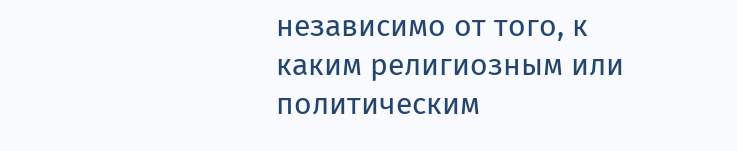независимо от того, к каким религиозным или политическим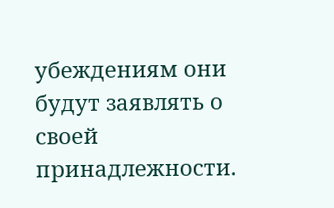убеждениям они будут заявлять о своей принадлежности.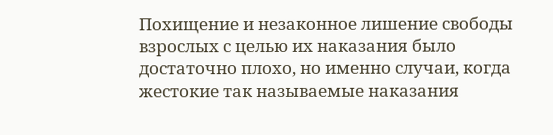Похищение и незаконное лишение свободы взрослых с целью их наказания было достаточно плохо, но именно случаи, когда жестокие так называемые наказания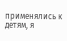применялись к детям, я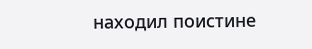находил поистине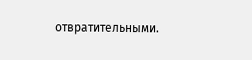отвратительными.